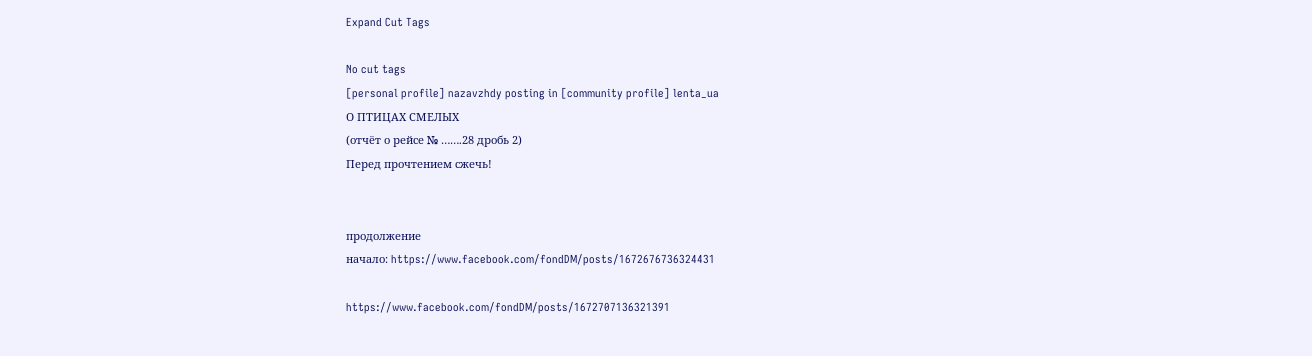Expand Cut Tags

No cut tags
[personal profile] nazavzhdy posting in [community profile] lenta_ua
О ПТИЦАХ СМЕЛЫХ
(отчёт о рейсе № …….28 дробь 2)
Перед прочтением сжечь!


продолжение
начало: https://www.facebook.com/fondDM/posts/1672676736324431

https://www.facebook.com/fondDM/posts/1672707136321391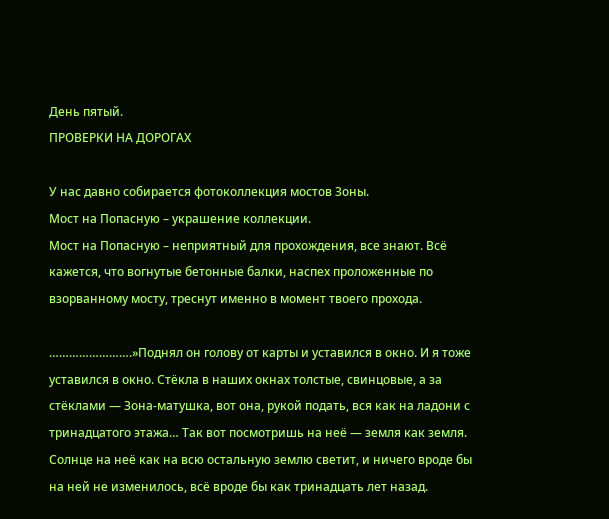День пятый.
ПРОВЕРКИ НА ДОРОГАХ

У нас давно собирается фотоколлекция мостов Зоны.
Мост на Попасную – украшение коллекции.
Мост на Попасную – неприятный для прохождения, все знают. Всё кажется, что вогнутые бетонные балки, наспех проложенные по взорванному мосту, треснут именно в момент твоего прохода.

…………………….»Поднял он голову от карты и уставился в окно. И я тоже уставился в окно. Стёкла в наших окнах толстые, свинцовые, а за стёклами — Зона-матушка, вот она, рукой подать, вся как на ладони с тринадцатого этажа… Так вот посмотришь на неё — земля как земля. Солнце на неё как на всю остальную землю светит, и ничего вроде бы на ней не изменилось, всё вроде бы как тринадцать лет назад.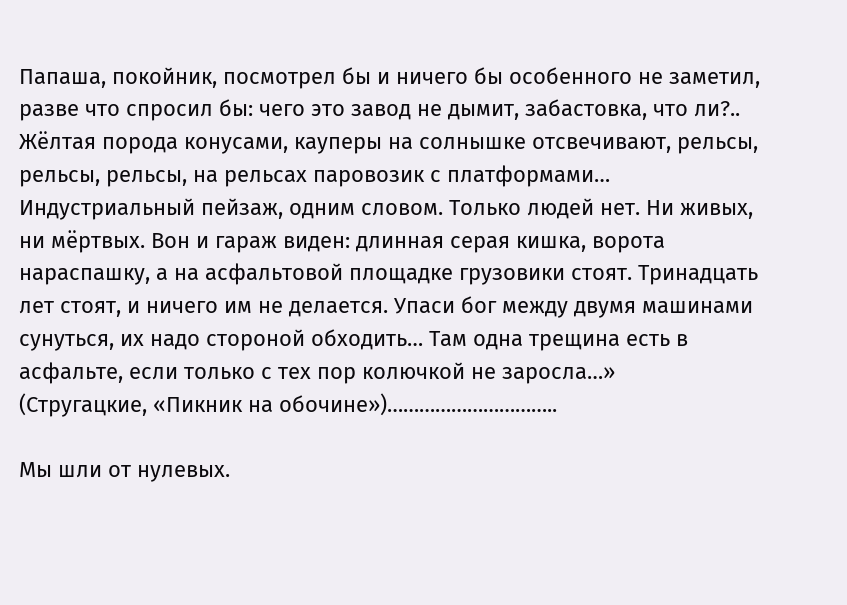Папаша, покойник, посмотрел бы и ничего бы особенного не заметил, разве что спросил бы: чего это завод не дымит, забастовка, что ли?.. Жёлтая порода конусами, кауперы на солнышке отсвечивают, рельсы, рельсы, рельсы, на рельсах паровозик с платформами… Индустриальный пейзаж, одним словом. Только людей нет. Ни живых, ни мёртвых. Вон и гараж виден: длинная серая кишка, ворота нараспашку, а на асфальтовой площадке грузовики стоят. Тринадцать лет стоят, и ничего им не делается. Упаси бог между двумя машинами сунуться, их надо стороной обходить… Там одна трещина есть в асфальте, если только с тех пор колючкой не заросла…»
(Стругацкие, «Пикник на обочине»)…………………………..

Мы шли от нулевых.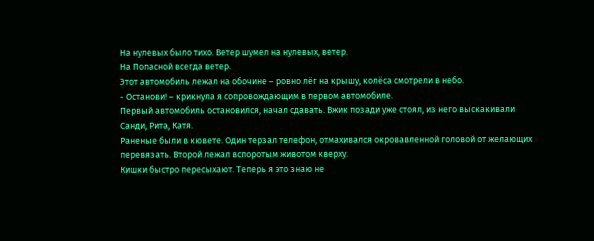На нулевых было тихо. Ветер шумел на нулевых, ветер.
На Попасной всегда ветер.
Этот автомобиль лежал на обочине – ровно лёг на крышу, колёса смотрели в небо.
- Останови! – крикнула я сопровождающим в первом автомобиле.
Первый автомобиль остановился, начал сдавать. Вжик позади уже стоял, из него выскакивали Санди, Рита, Катя.
Раненые были в кювете. Один терзал телефон, отмахивался окровавленной головой от желающих перевязать. Второй лежал вспоротым животом кверху.
Кишки быстро пересыхают. Теперь я это знаю не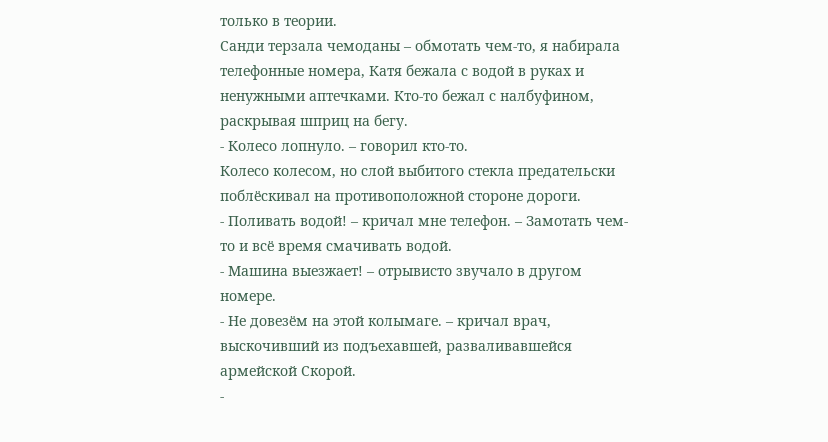только в теории.
Санди терзала чемоданы – обмотать чем-то, я набирала телефонные номера, Катя бежала с водой в руках и ненужными аптечками. Кто-то бежал с налбуфином, раскрывая шприц на бегу.
- Колесо лопнуло. – говорил кто-то.
Колесо колесом, но слой выбитого стекла предательски поблёскивал на противоположной стороне дороги.
- Поливать водой! – кричал мне телефон. – Замотать чем-то и всё время смачивать водой.
- Машина выезжает! – отрывисто звучало в другом номере.
- Не довезём на этой колымаге. – кричал врач, выскочивший из подъехавшей, разваливавшейся армейской Скорой.
-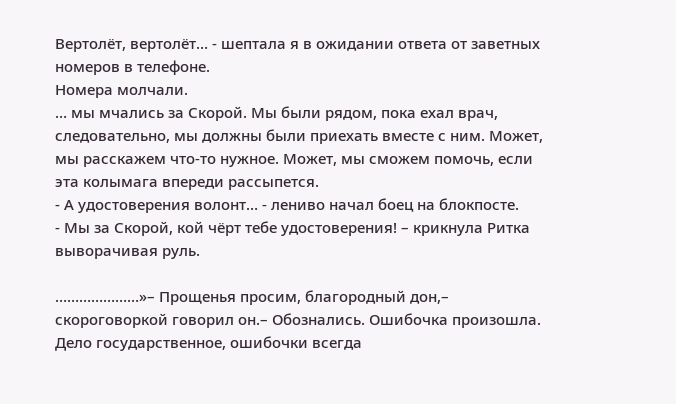Вертолёт, вертолёт… - шептала я в ожидании ответа от заветных номеров в телефоне.
Номера молчали.
… мы мчались за Скорой. Мы были рядом, пока ехал врач, следовательно, мы должны были приехать вместе с ним. Может, мы расскажем что-то нужное. Может, мы сможем помочь, если эта колымага впереди рассыпется.
- А удостоверения волонт… - лениво начал боец на блокпосте.
- Мы за Скорой, кой чёрт тебе удостоверения! – крикнула Ритка выворачивая руль.

…………………»– Прощенья просим, благородный дон,– скороговоркой говорил он.– Обознались. Ошибочка произошла. Дело государственное, ошибочки всегда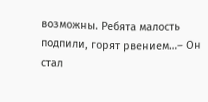возможны. Ребята малость подпили, горят рвением…– Он стал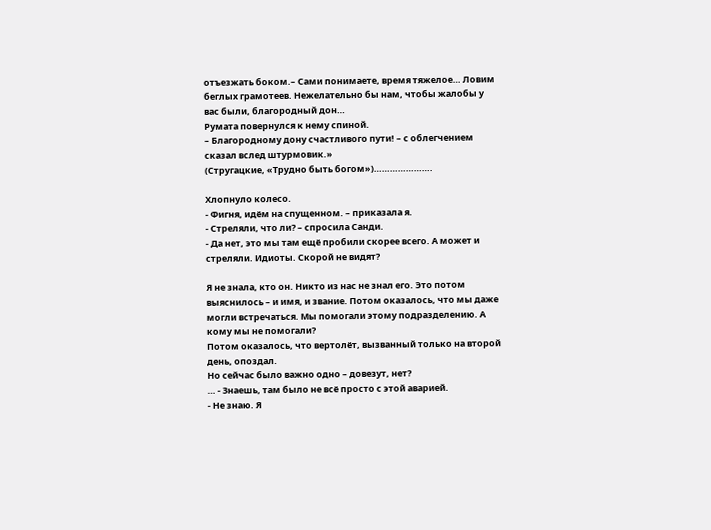отъезжать боком.– Сами понимаете, время тяжелое… Ловим беглых грамотеев. Нежелательно бы нам, чтобы жалобы у вас были, благородный дон…
Румата повернулся к нему спиной.
– Благородному дону счастливого пути! – с облегчением сказал вслед штурмовик.»
(Стругацкие, «Трудно быть богом»)………………….

Хлопнуло колесо.
- Фигня, идём на спущенном. – приказала я.
- Стреляли, что ли? – спросила Санди.
- Да нет, это мы там ещё пробили скорее всего. А может и стреляли. Идиоты. Скорой не видят?

Я не знала, кто он. Никто из нас не знал его. Это потом выяснилось – и имя, и звание. Потом оказалось, что мы даже могли встречаться. Мы помогали этому подразделению. А кому мы не помогали?
Потом оказалось, что вертолёт, вызванный только на второй день, опоздал.
Но сейчас было важно одно – довезут, нет?
… - Знаешь, там было не всё просто с этой аварией.
- Не знаю. Я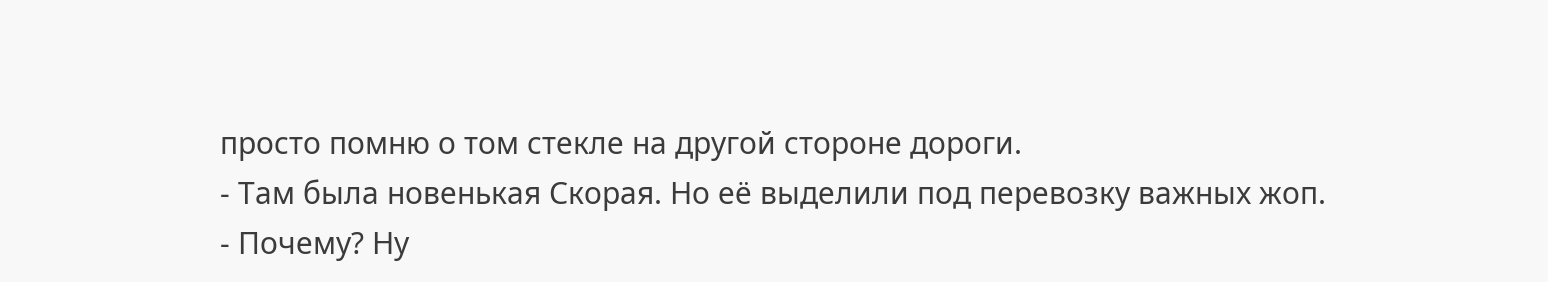просто помню о том стекле на другой стороне дороги.
- Там была новенькая Скорая. Но её выделили под перевозку важных жоп.
- Почему? Ну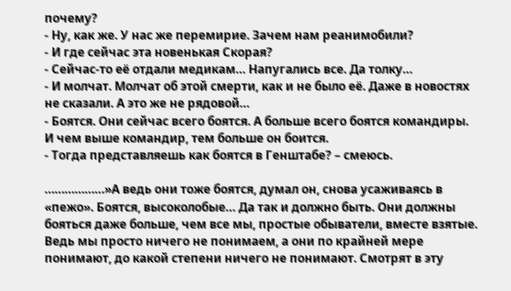почему?
- Ну, как же. У нас же перемирие. Зачем нам реанимобили?
- И где сейчас эта новенькая Скорая?
- Сейчас-то её отдали медикам… Напугались все. Да толку…
- И молчат. Молчат об этой смерти, как и не было её. Даже в новостях не сказали. А это же не рядовой…
- Боятся. Они сейчас всего боятся. А больше всего боятся командиры. И чем выше командир, тем больше он боится.
- Тогда представляешь как боятся в Генштабе? – смеюсь.

………………»А ведь они тоже боятся, думал он, снова усаживаясь в «пежо». Боятся, высоколобые… Да так и должно быть. Они должны бояться даже больше, чем все мы, простые обыватели, вместе взятые. Ведь мы просто ничего не понимаем, а они по крайней мере понимают, до какой степени ничего не понимают. Смотрят в эту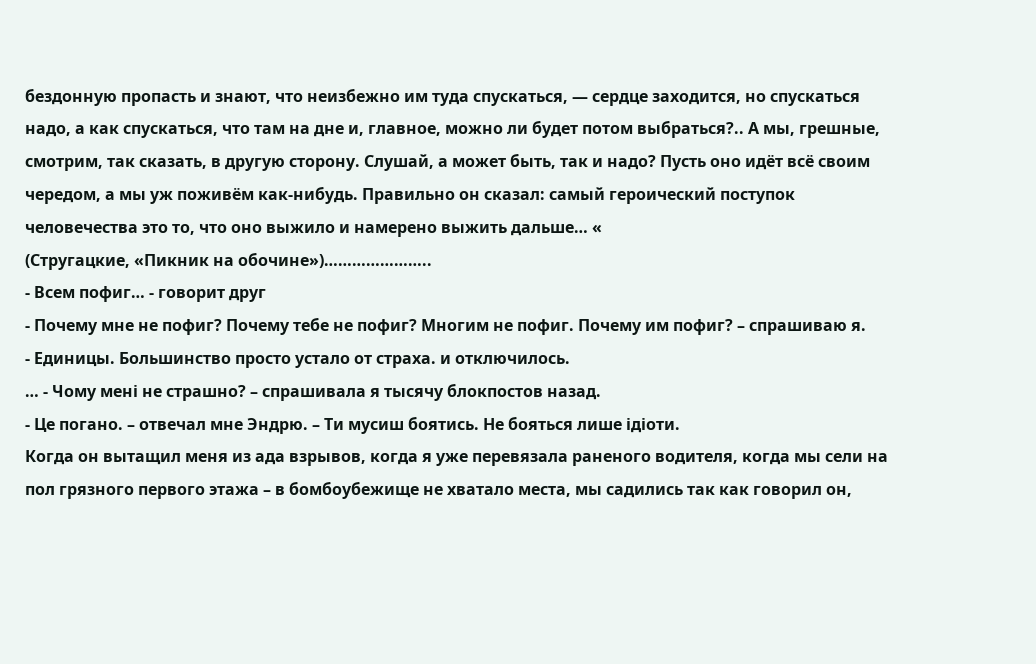бездонную пропасть и знают, что неизбежно им туда спускаться, — сердце заходится, но спускаться надо, а как спускаться, что там на дне и, главное, можно ли будет потом выбраться?.. А мы, грешные, смотрим, так сказать, в другую сторону. Слушай, а может быть, так и надо? Пусть оно идёт всё своим чередом, а мы уж поживём как-нибудь. Правильно он сказал: самый героический поступок человечества это то, что оно выжило и намерено выжить дальше… «
(Стругацкие, «Пикник на обочине»)…………………..
- Всем пофиг… - говорит друг
- Почему мне не пофиг? Почему тебе не пофиг? Многим не пофиг. Почему им пофиг? – спрашиваю я.
- Единицы. Большинство просто устало от страха. и отключилось.
… - Чому мені не страшно? – спрашивала я тысячу блокпостов назад.
- Це погано. – отвечал мне Эндрю. – Ти мусиш боятись. Не бояться лише ідіоти.
Когда он вытащил меня из ада взрывов, когда я уже перевязала раненого водителя, когда мы сели на пол грязного первого этажа – в бомбоубежище не хватало места, мы садились так как говорил он,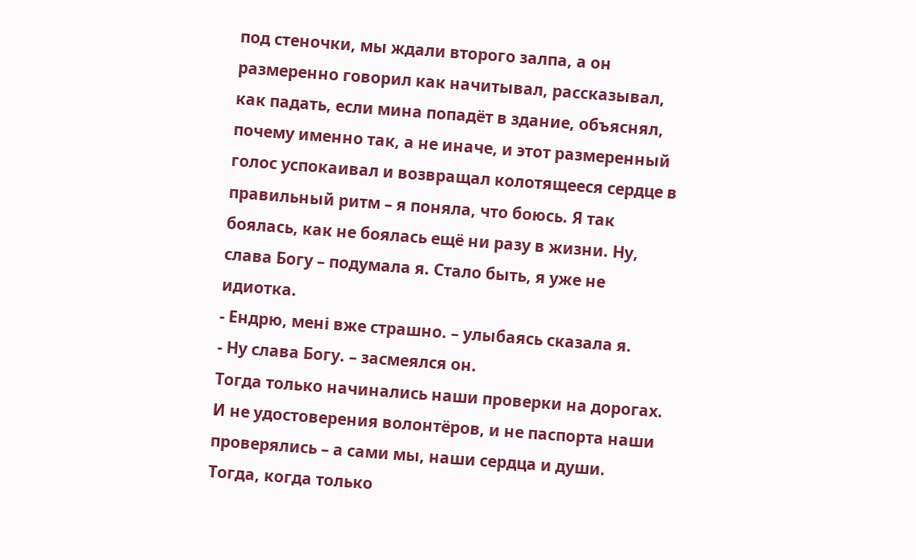под стеночки, мы ждали второго залпа, а он размеренно говорил как начитывал, рассказывал, как падать, если мина попадёт в здание, объяснял, почему именно так, а не иначе, и этот размеренный голос успокаивал и возвращал колотящееся сердце в правильный ритм – я поняла, что боюсь. Я так боялась, как не боялась ещё ни разу в жизни. Ну, слава Богу – подумала я. Стало быть, я уже не идиотка.
- Ендрю, мені вже страшно. – улыбаясь сказала я.
- Ну слава Богу. – засмеялся он.
Тогда только начинались наши проверки на дорогах. И не удостоверения волонтёров, и не паспорта наши проверялись – а сами мы, наши сердца и души.
Тогда, когда только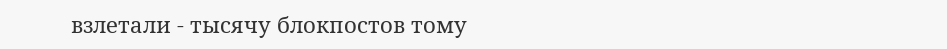взлетали - тысячу блокпостов тому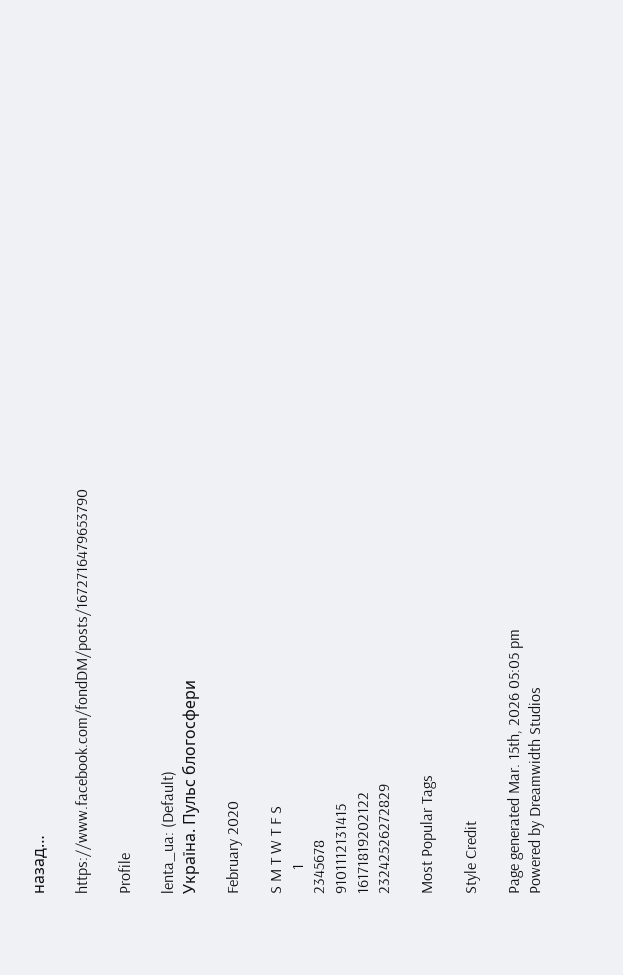назад…

https://www.facebook.com/fondDM/posts/1672716479653790

Profile

lenta_ua: (Default)
Україна. Пульс блогосфери

February 2020

S M T W T F S
      1
2345678
9101112131415
16171819202122
23242526272829

Most Popular Tags

Style Credit

Page generated Mar. 15th, 2026 05:05 pm
Powered by Dreamwidth Studios